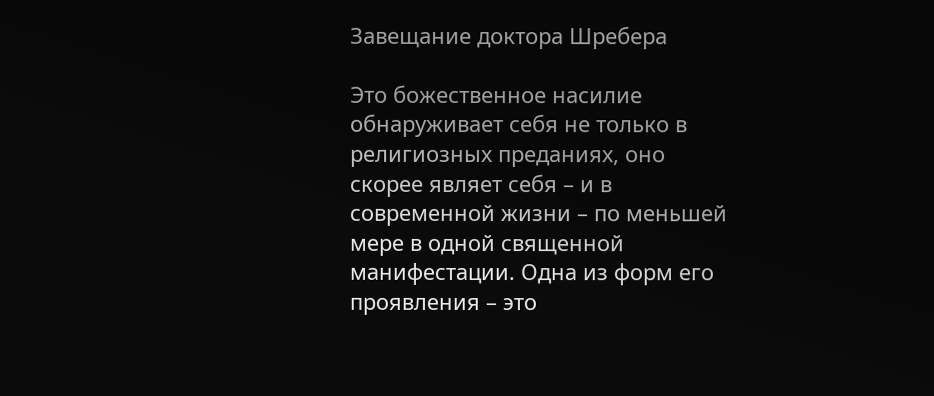Завещание доктора Шребера

Это божественное насилие обнаруживает себя не только в религиозных преданиях, оно скорее являет себя – и в современной жизни – по меньшей мере в одной священной манифестации. Одна из форм его проявления – это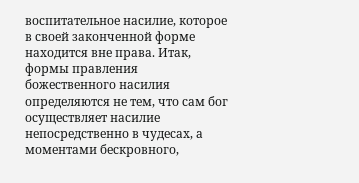воспитательное насилие, которое в своей законченной форме находится вне права. Итак, формы правления божественного насилия определяются не тем, что сам бог осуществляет насилие непосредственно в чудесах, а моментами бескровного,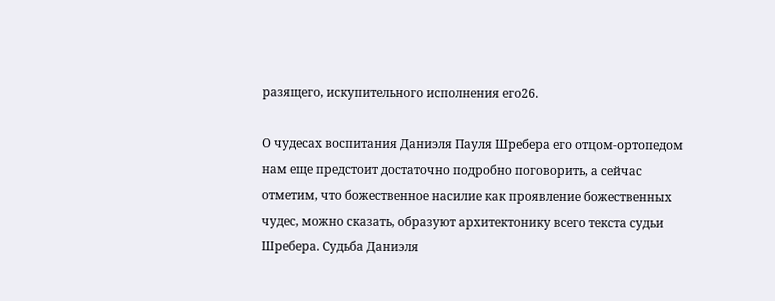разящего, искупительного исполнения его26.

О чудесах воспитания Даниэля Пауля Шребера его отцом-ортопедом нам еще предстоит достаточно подробно поговорить, а сейчас отметим, что божественное насилие как проявление божественных чудес, можно сказать, образуют архитектонику всего текста судьи Шребера. Судьба Даниэля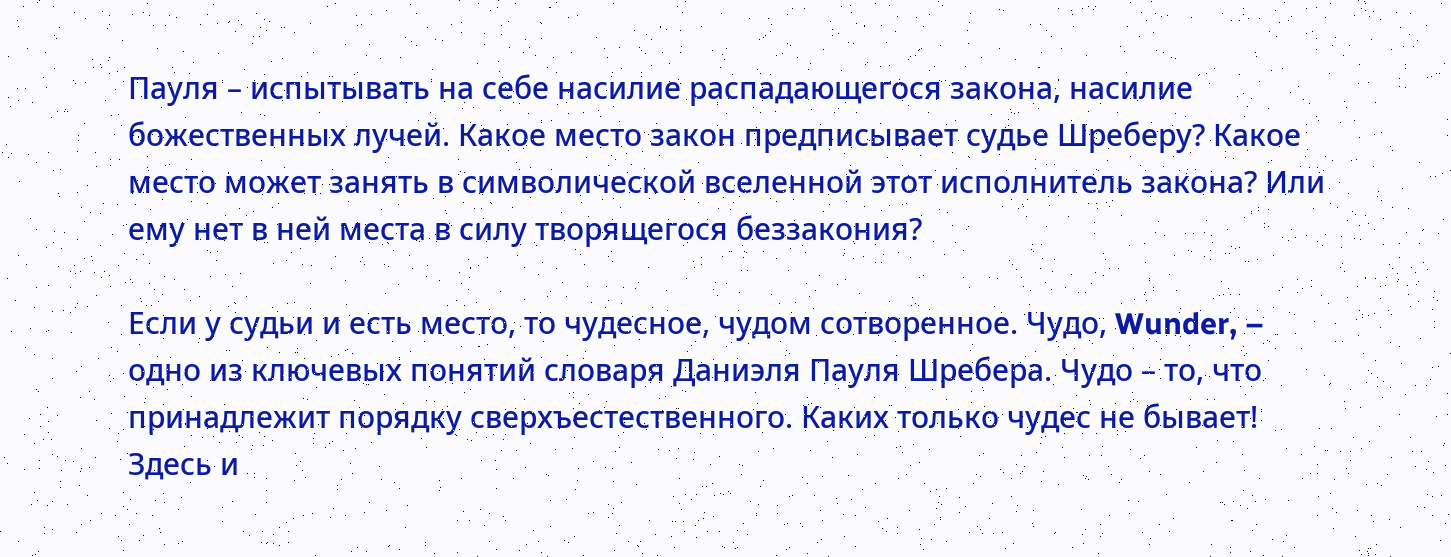Пауля – испытывать на себе насилие распадающегося закона, насилие божественных лучей. Какое место закон предписывает судье Шреберу? Какое место может занять в символической вселенной этот исполнитель закона? Или ему нет в ней места в силу творящегося беззакония?

Если у судьи и есть место, то чудесное, чудом сотворенное. Чудо, Wunder, – одно из ключевых понятий словаря Даниэля Пауля Шребера. Чудо – то, что принадлежит порядку сверхъестественного. Каких только чудес не бывает! Здесь и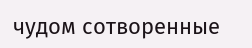чудом сотворенные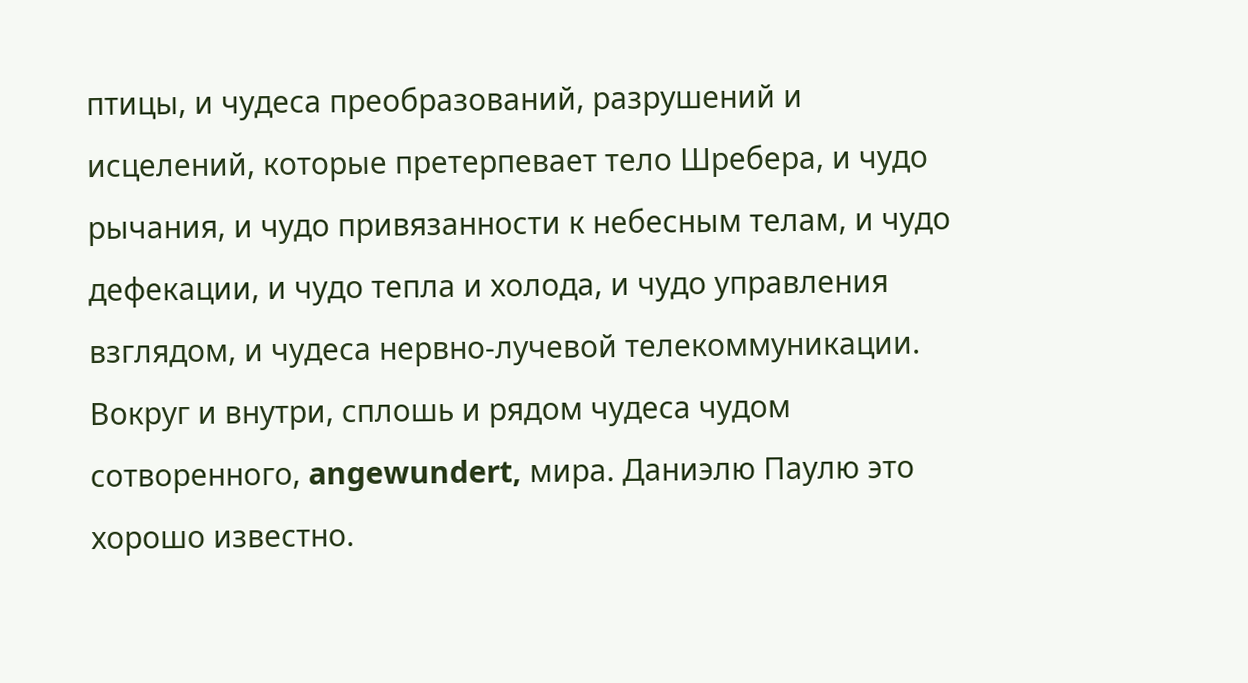птицы, и чудеса преобразований, разрушений и исцелений, которые претерпевает тело Шребера, и чудо рычания, и чудо привязанности к небесным телам, и чудо дефекации, и чудо тепла и холода, и чудо управления взглядом, и чудеса нервно-лучевой телекоммуникации. Вокруг и внутри, сплошь и рядом чудеса чудом сотворенного, angewundert, мира. Даниэлю Паулю это хорошо известно.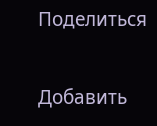Поделиться

Добавить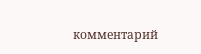комментарий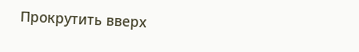Прокрутить вверх